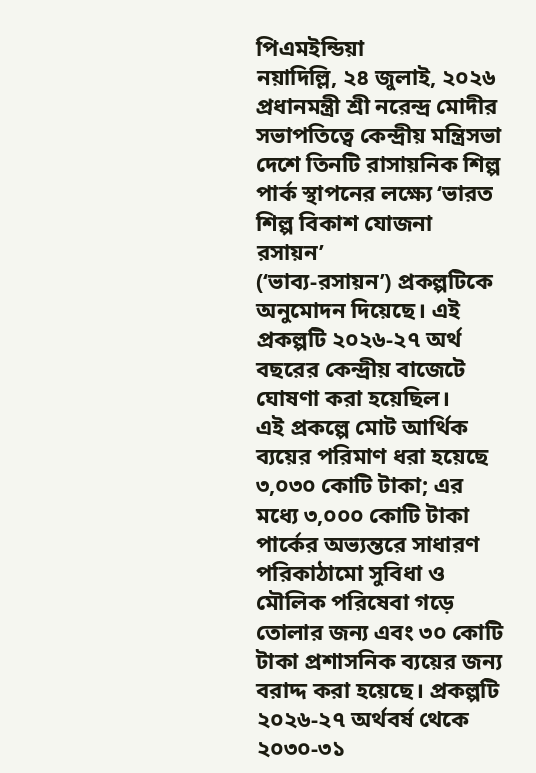পিএমইন্ডিয়া
নয়াদিল্লি, ২৪ জুলাই, ২০২৬
প্রধানমন্ত্রী শ্রী নরেন্দ্র মোদীর সভাপতিত্বে কেন্দ্রীয় মন্ত্রিসভা দেশে তিনটি রাসায়নিক শিল্প পার্ক স্থাপনের লক্ষ্যে ‘ভারত শিল্প বিকাশ যোজনা রসায়ন’
(‘ভাব্য-রসায়ন’) প্রকল্পটিকে অনুমোদন দিয়েছে। এই প্রকল্পটি ২০২৬-২৭ অর্থ বছরের কেন্দ্রীয় বাজেটে ঘোষণা করা হয়েছিল।
এই প্রকল্পে মোট আর্থিক ব্যয়ের পরিমাণ ধরা হয়েছে ৩,০৩০ কোটি টাকা; এর মধ্যে ৩,০০০ কোটি টাকা পার্কের অভ্যন্তরে সাধারণ পরিকাঠামো সুবিধা ও মৌলিক পরিষেবা গড়ে তোলার জন্য এবং ৩০ কোটি টাকা প্রশাসনিক ব্যয়ের জন্য বরাদ্দ করা হয়েছে। প্রকল্পটি ২০২৬-২৭ অর্থবর্ষ থেকে ২০৩০-৩১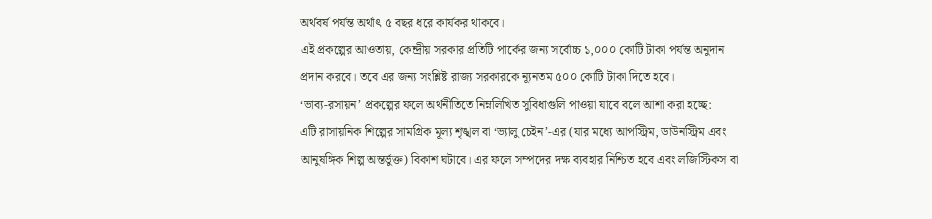অর্থবর্ষ পর্যন্ত অর্থাৎ ৫ বছর ধরে কার্যকর থাকবে।
এই প্রকল্পের আওতায়, কেন্দ্রীয় সরকার প্রতিটি পার্কের জন্য সর্বোচ্চ ১,০০০ কোটি টাকা পর্যন্ত অনুদান প্রদান করবে। তবে এর জন্য সংশ্লিষ্ট রাজ্য সরকারকে ন্যূনতম ৫০০ কোটি টাকা দিতে হবে।
‘ভাব্য-রসায়ন’ প্রকল্পের ফলে অর্থনীতিতে নিম্নলিখিত সুবিধাগুলি পাওয়া যাবে বলে আশা করা হচ্ছে:
এটি রাসায়নিক শিল্পের সামগ্রিক মূল্য শৃঙ্খল বা ‘ভ্যালু চেইন’-এর (যার মধ্যে আপস্ট্রিম, ডাউনস্ট্রিম এবং আনুষঙ্গিক শিল্প অন্তর্ভুক্ত) বিকাশ ঘটাবে। এর ফলে সম্পদের দক্ষ ব্যবহার নিশ্চিত হবে এবং লজিস্টিকস বা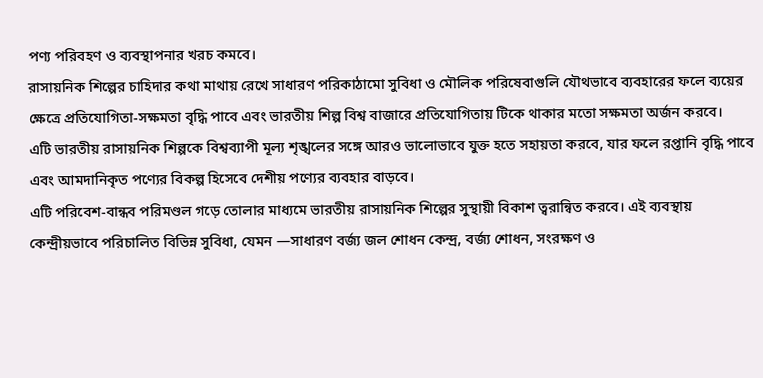পণ্য পরিবহণ ও ব্যবস্থাপনার খরচ কমবে।
রাসায়নিক শিল্পের চাহিদার কথা মাথায় রেখে সাধারণ পরিকাঠামো সুবিধা ও মৌলিক পরিষেবাগুলি যৌথভাবে ব্যবহারের ফলে ব্যয়ের ক্ষেত্রে প্রতিযোগিতা-সক্ষমতা বৃদ্ধি পাবে এবং ভারতীয় শিল্প বিশ্ব বাজারে প্রতিযোগিতায় টিকে থাকার মতো সক্ষমতা অর্জন করবে।
এটি ভারতীয় রাসায়নিক শিল্পকে বিশ্বব্যাপী মূল্য শৃঙ্খলের সঙ্গে আরও ভালোভাবে যুক্ত হতে সহায়তা করবে, যার ফলে রপ্তানি বৃদ্ধি পাবে এবং আমদানিকৃত পণ্যের বিকল্প হিসেবে দেশীয় পণ্যের ব্যবহার বাড়বে।
এটি পরিবেশ-বান্ধব পরিমণ্ডল গড়ে তোলার মাধ্যমে ভারতীয় রাসায়নিক শিল্পের সুস্থায়ী বিকাশ ত্বরান্বিত করবে। এই ব্যবস্থায় কেন্দ্রীয়ভাবে পরিচালিত বিভিন্ন সুবিধা, যেমন —সাধারণ বর্জ্য জল শোধন কেন্দ্র, বর্জ্য শোধন, সংরক্ষণ ও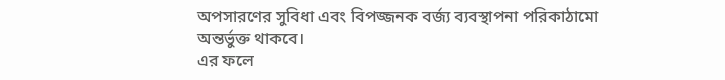অপসারণের সুবিধা এবং বিপজ্জনক বর্জ্য ব্যবস্থাপনা পরিকাঠামো অন্তর্ভুক্ত থাকবে।
এর ফলে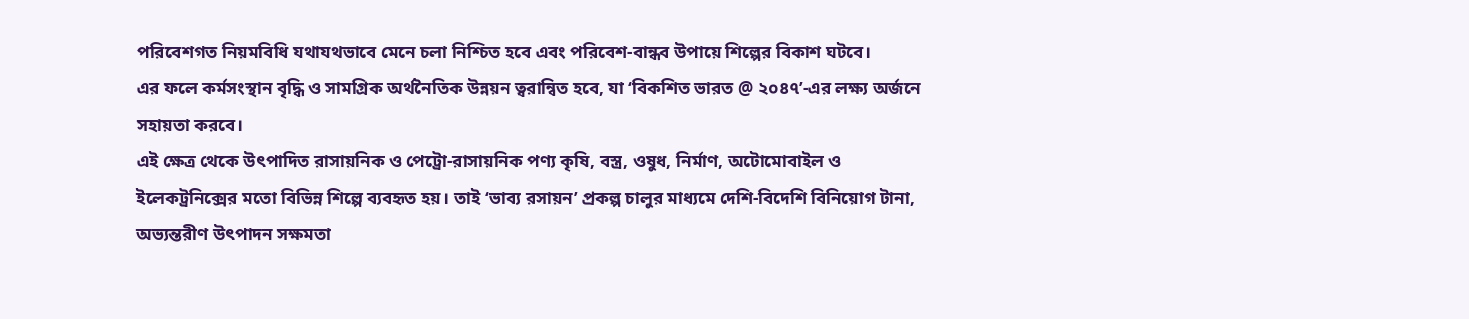পরিবেশগত নিয়মবিধি যথাযথভাবে মেনে চলা নিশ্চিত হবে এবং পরিবেশ-বান্ধব উপায়ে শিল্পের বিকাশ ঘটবে।
এর ফলে কর্মসংস্থান বৃদ্ধি ও সামগ্রিক অর্থনৈতিক উন্নয়ন ত্বরান্বিত হবে, যা ‘বিকশিত ভারত @ ২০৪৭’-এর লক্ষ্য অর্জনে সহায়তা করবে।
এই ক্ষেত্র থেকে উৎপাদিত রাসায়নিক ও পেট্রো-রাসায়নিক পণ্য কৃষি, বস্ত্র, ওষুধ, নির্মাণ, অটোমোবাইল ও ইলেকট্রনিক্সের মতো বিভিন্ন শিল্পে ব্যবহৃত হয়। তাই ‘ভাব্য রসায়ন’ প্রকল্প চালুর মাধ্যমে দেশি-বিদেশি বিনিয়োগ টানা, অভ্যন্তরীণ উৎপাদন সক্ষমতা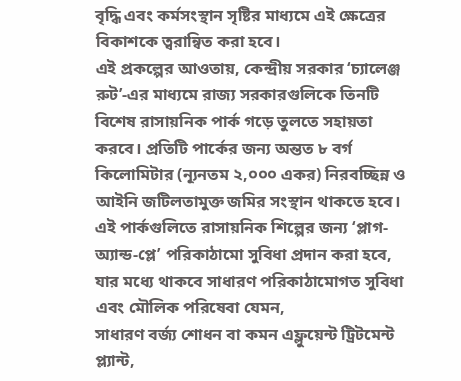বৃদ্ধি এবং কর্মসংস্থান সৃষ্টির মাধ্যমে এই ক্ষেত্রের বিকাশকে ত্বরান্বিত করা হবে।
এই প্রকল্পের আওতায়, কেন্দ্রীয় সরকার ‘চ্যালেঞ্জ রুট’-এর মাধ্যমে রাজ্য সরকারগুলিকে তিনটি বিশেষ রাসায়নিক পার্ক গড়ে তুলতে সহায়তা করবে। প্রতিটি পার্কের জন্য অন্তত ৮ বর্গ কিলোমিটার (ন্যূনতম ২,০০০ একর) নিরবচ্ছিন্ন ও আইনি জটিলতামুক্ত জমির সংস্থান থাকতে হবে। এই পার্কগুলিতে রাসায়নিক শিল্পের জন্য ‘প্লাগ-অ্যান্ড-প্লে’ পরিকাঠামো সুবিধা প্রদান করা হবে, যার মধ্যে থাকবে সাধারণ পরিকাঠামোগত সুবিধা এবং মৌলিক পরিষেবা যেমন,
সাধারণ বর্জ্য শোধন বা কমন এফ্লুয়েন্ট ট্রিটমেন্ট প্ল্যান্ট,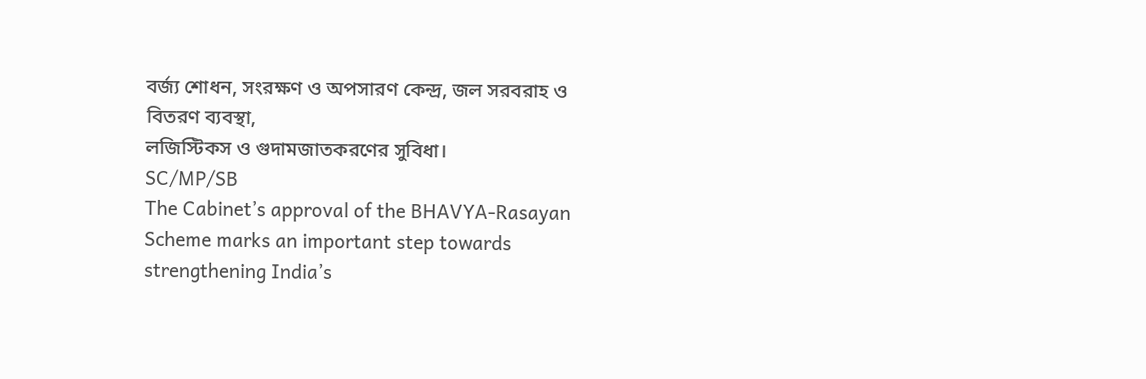বর্জ্য শোধন, সংরক্ষণ ও অপসারণ কেন্দ্র, জল সরবরাহ ও বিতরণ ব্যবস্থা,
লজিস্টিকস ও গুদামজাতকরণের সুবিধা।
SC/MP/SB
The Cabinet’s approval of the BHAVYA-Rasayan Scheme marks an important step towards strengthening India’s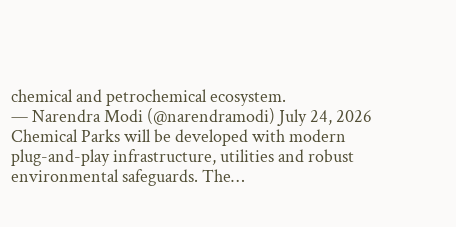chemical and petrochemical ecosystem.
— Narendra Modi (@narendramodi) July 24, 2026
Chemical Parks will be developed with modern plug-and-play infrastructure, utilities and robust environmental safeguards. The…